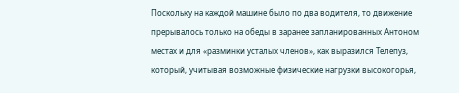Поскольку на каждой машине было по два водителя, то движение прерывалось только на обеды в заранее запланированных Антоном местах и для «разминки усталых членов», как выразился Телепуз, который, учитывая возможные физические нагрузки высокогорья,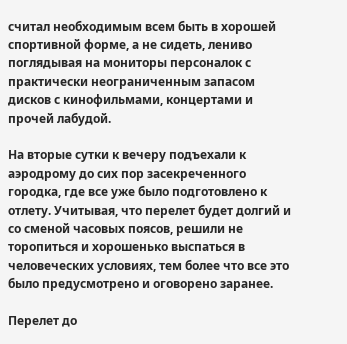считал необходимым всем быть в хорошей спортивной форме, а не сидеть, лениво поглядывая на мониторы персоналок с практически неограниченным запасом дисков с кинофильмами, концертами и прочей лабудой.

На вторые сутки к вечеру подъехали к аэродрому до сих пор засекреченного городка, где все уже было подготовлено к отлету. Учитывая, что перелет будет долгий и со сменой часовых поясов, решили не торопиться и хорошенько выспаться в человеческих условиях, тем более что все это было предусмотрено и оговорено заранее.

Перелет до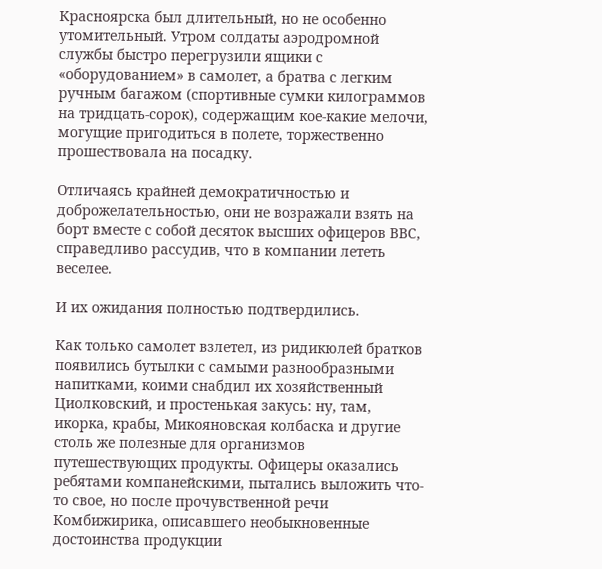Красноярска был длительный, но не особенно утомительный. Утром солдаты аэродромной службы быстро перегрузили ящики с «оборудованием» в самолет, а братва с легким ручным багажом (спортивные сумки килограммов на тридцать-сорок), содержащим кое-какие мелочи, могущие пригодиться в полете, торжественно прошествовала на посадку.

Отличаясь крайней демократичностью и доброжелательностью, они не возражали взять на борт вместе с собой десяток высших офицеров ВВС, справедливо рассудив, что в компании лететь веселее.

И их ожидания полностью подтвердились.

Как только самолет взлетел, из ридикюлей братков появились бутылки с самыми разнообразными напитками, коими снабдил их хозяйственный Циолковский, и простенькая закусь: ну, там, икорка, крабы, Микояновская колбаска и другие столь же полезные для организмов путешествующих продукты. Офицеры оказались ребятами компанейскими, пытались выложить что-то свое, но после прочувственной речи Комбижирика, описавшего необыкновенные достоинства продукции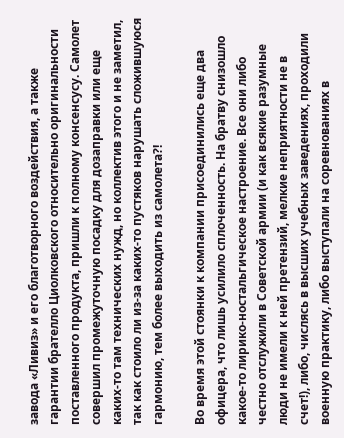завода «Ливиз» и его благотворного воздействия, а также гарантии брателло Циолковского относительно оригинальности поставленного продукта, пришли к полному консенсусу. Самолет совершил промежуточную посадку для дозаправки или еще каких-то там технических нужд, но коллектив этого и не заметил, так как стоило ли из-за каких-то пустяков нарушать сложившуюся гармонию, тем более выходить из самолета?!

Во время этой стоянки к компании присоединились еще два офицера, что лишь усилило сплоченность. На братву снизошло какое-то лирико-ностальгическое настроение. Все они либо честно отслужили в Советской армии (и как всякие разумные люди не имели к ней претензий, мелкие неприятности не в счет!), либо, числясь в высших учебных заведениях, проходили военную практику, либо выступали на соревнованиях в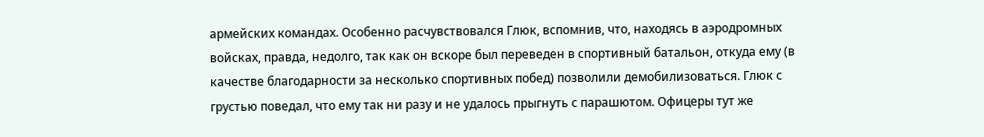армейских командах. Особенно расчувствовался Глюк, вспомнив, что, находясь в аэродромных войсках, правда, недолго, так как он вскоре был переведен в спортивный батальон, откуда ему (в качестве благодарности за несколько спортивных побед) позволили демобилизоваться. Глюк с грустью поведал, что ему так ни разу и не удалось прыгнуть с парашютом. Офицеры тут же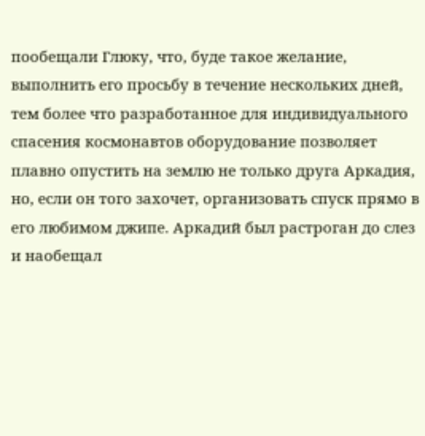пообещали Глюку, что, буде такое желание, выполнить его просьбу в течение нескольких дней, тем более что разработанное для индивидуального спасения космонавтов оборудование позволяет плавно опустить на землю не только друга Аркадия, но, если он того захочет, организовать спуск прямо в его любимом джипе. Аркадий был растроган до слез и наобещал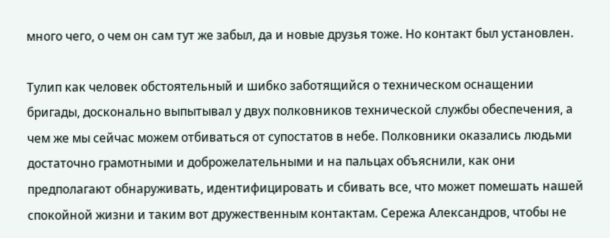много чего, о чем он сам тут же забыл, да и новые друзья тоже. Но контакт был установлен.

Тулип как человек обстоятельный и шибко заботящийся о техническом оснащении бригады, досконально выпытывал у двух полковников технической службы обеспечения, а чем же мы сейчас можем отбиваться от супостатов в небе. Полковники оказались людьми достаточно грамотными и доброжелательными и на пальцах объяснили, как они предполагают обнаруживать, идентифицировать и сбивать все, что может помешать нашей спокойной жизни и таким вот дружественным контактам. Сережа Александров, чтобы не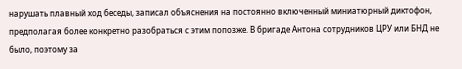нарушать плавный ход беседы, записал объяснения на постоянно включенный миниатюрный диктофон, предполагая более конкретно разобраться с этим попозже. В бригаде Антона сотрудников ЦРУ или БНД не было, поэтому за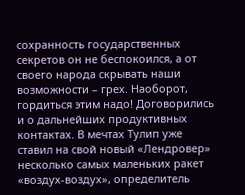сохранность государственных секретов он не беспокоился, а от своего народа скрывать наши возможности – грех. Наоборот, гордиться этим надо! Договорились и о дальнейших продуктивных контактах. В мечтах Тулип уже ставил на свой новый «Лендровер» несколько самых маленьких ракет «воздух-воздух», определитель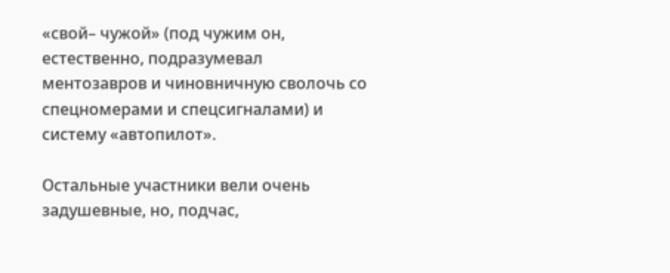«свой– чужой» (под чужим он, естественно, подразумевал ментозавров и чиновничную сволочь со спецномерами и спецсигналами) и систему «автопилот».

Остальные участники вели очень задушевные, но, подчас,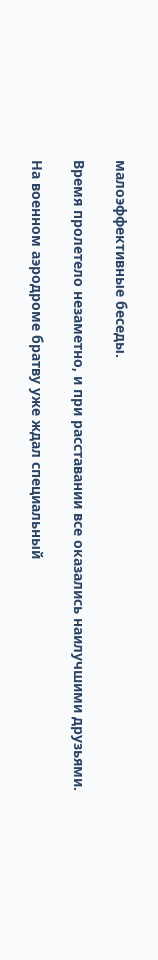малоэффективные беседы.

Время пролетело незаметно, и при расставании все оказались наилучшими друзьями.

На военном аэродроме братву уже ждал специальный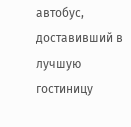автобус, доставивший в лучшую гостиницу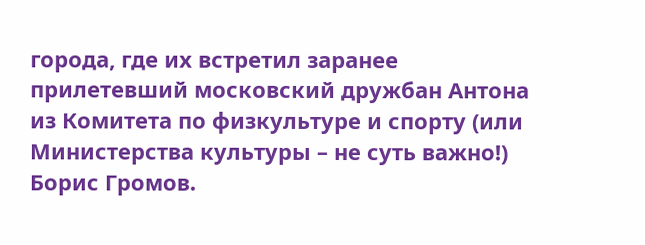города, где их встретил заранее прилетевший московский дружбан Антона из Комитета по физкультуре и спорту (или Министерства культуры – не суть важно!) Борис Громов.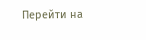Перейти на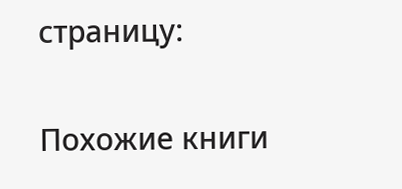страницу:

Похожие книги